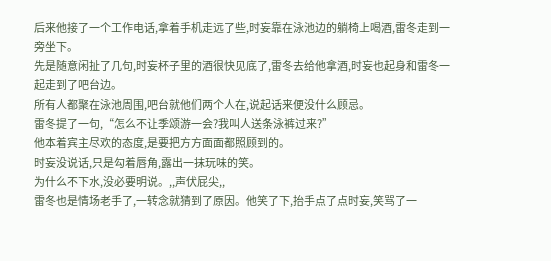后来他接了一个工作电话,拿着手机走远了些,时妄靠在泳池边的躺椅上喝酒,雷冬走到一旁坐下。
先是随意闲扯了几句,时妄杯子里的酒很快见底了,雷冬去给他拿酒,时妄也起身和雷冬一起走到了吧台边。
所有人都聚在泳池周围,吧台就他们两个人在,说起话来便没什么顾忌。
雷冬提了一句,“怎么不让季颂游一会?我叫人送条泳裤过来?”
他本着宾主尽欢的态度,是要把方方面面都照顾到的。
时妄没说话,只是勾着唇角,露出一抹玩味的笑。
为什么不下水,没必要明说。,,声伏屁尖,,
雷冬也是情场老手了,一转念就猜到了原因。他笑了下,抬手点了点时妄,笑骂了一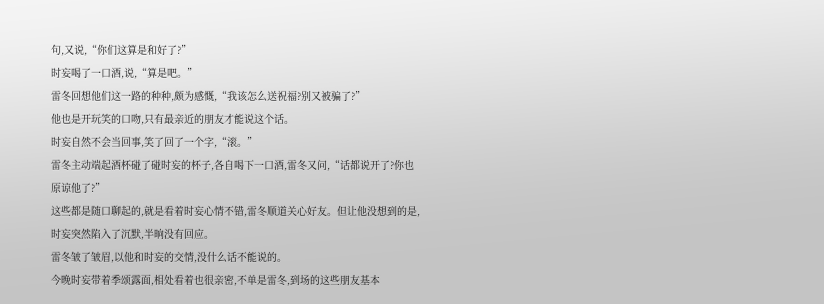句,又说,“你们这算是和好了?”
时妄喝了一口酒,说,“算是吧。”
雷冬回想他们这一路的种种,颇为感慨,“我该怎么送祝福?别又被骗了?”
他也是开玩笑的口吻,只有最亲近的朋友才能说这个话。
时妄自然不会当回事,笑了回了一个字,“滚。”
雷冬主动端起酒杯碰了碰时妄的杯子,各自喝下一口酒,雷冬又问,“话都说开了?你也原谅他了?”
这些都是随口聊起的,就是看着时妄心情不错,雷冬顺道关心好友。但让他没想到的是,时妄突然陷入了沉默,半晌没有回应。
雷冬皱了皱眉,以他和时妄的交情,没什么话不能说的。
今晚时妄带着季颂露面,相处看着也很亲密,不单是雷冬,到场的这些朋友基本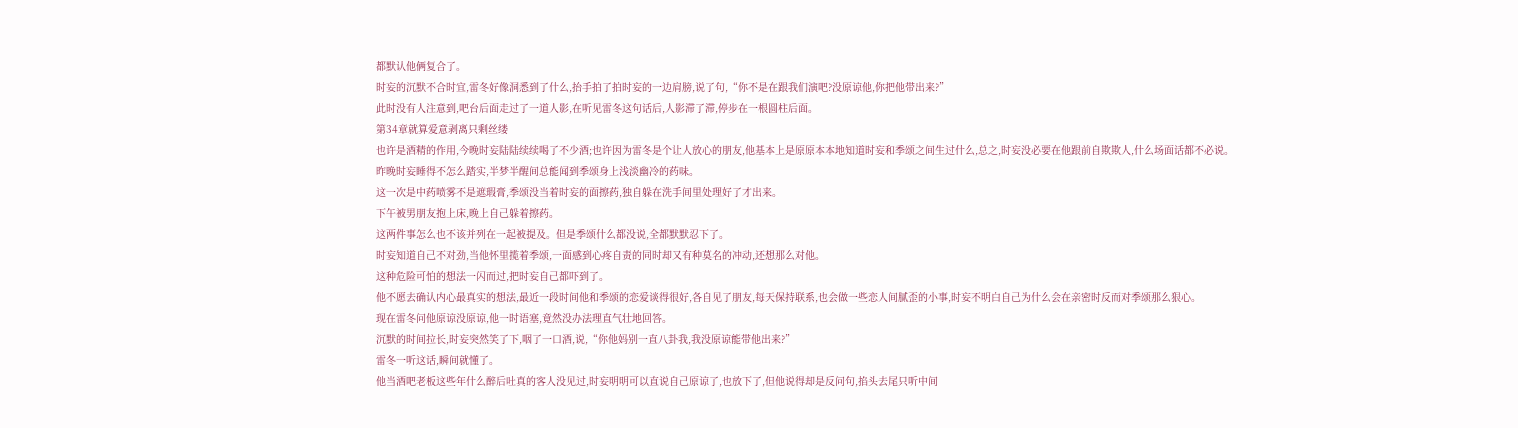都默认他俩复合了。
时妄的沉默不合时宜,雷冬好像洞悉到了什么,抬手拍了拍时妄的一边肩膀,说了句,“你不是在跟我们演吧?没原谅他,你把他带出来?”
此时没有人注意到,吧台后面走过了一道人影,在听见雷冬这句话后,人影滞了滞,停步在一根圆柱后面。
第34章就算爱意剥离只剩丝缕
也许是酒精的作用,今晚时妄陆陆续续喝了不少酒;也许因为雷冬是个让人放心的朋友,他基本上是原原本本地知道时妄和季颂之间生过什么,总之,时妄没必要在他跟前自欺欺人,什么场面话都不必说。
昨晚时妄睡得不怎么踏实,半梦半醒间总能闻到季颂身上浅淡幽冷的药味。
这一次是中药喷雾不是遮瑕膏,季颂没当着时妄的面擦药,独自躲在洗手间里处理好了才出来。
下午被男朋友抱上床,晚上自己躲着擦药。
这两件事怎么也不该并列在一起被提及。但是季颂什么都没说,全都默默忍下了。
时妄知道自己不对劲,当他怀里揽着季颂,一面感到心疼自责的同时却又有种莫名的冲动,还想那么对他。
这种危险可怕的想法一闪而过,把时妄自己都吓到了。
他不愿去确认内心最真实的想法,最近一段时间他和季颂的恋爱谈得很好,各自见了朋友,每天保持联系,也会做一些恋人间腻歪的小事,时妄不明白自己为什么会在亲密时反而对季颂那么狠心。
现在雷冬问他原谅没原谅,他一时语塞,竟然没办法理直气壮地回答。
沉默的时间拉长,时妄突然笑了下,咽了一口酒,说,“你他妈别一直八卦我,我没原谅能带他出来?”
雷冬一听这话,瞬间就懂了。
他当酒吧老板这些年什么醉后吐真的客人没见过,时妄明明可以直说自己原谅了,也放下了,但他说得却是反问句,掐头去尾只听中间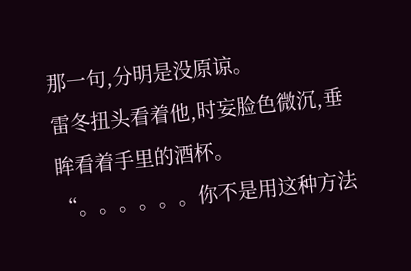那一句,分明是没原谅。
雷冬扭头看着他,时妄脸色微沉,垂眸看着手里的酒杯。
“。。。。。。你不是用这种方法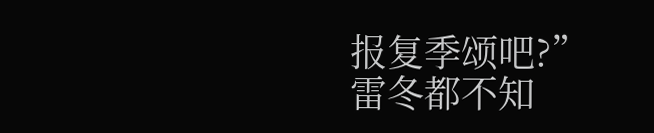报复季颂吧?”
雷冬都不知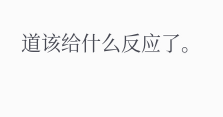道该给什么反应了。